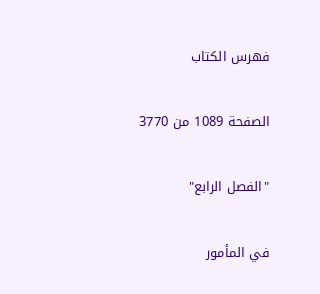فهرس الكتاب

الصفحة 1089 من 3770

"الفصل الرابع"

في المأمور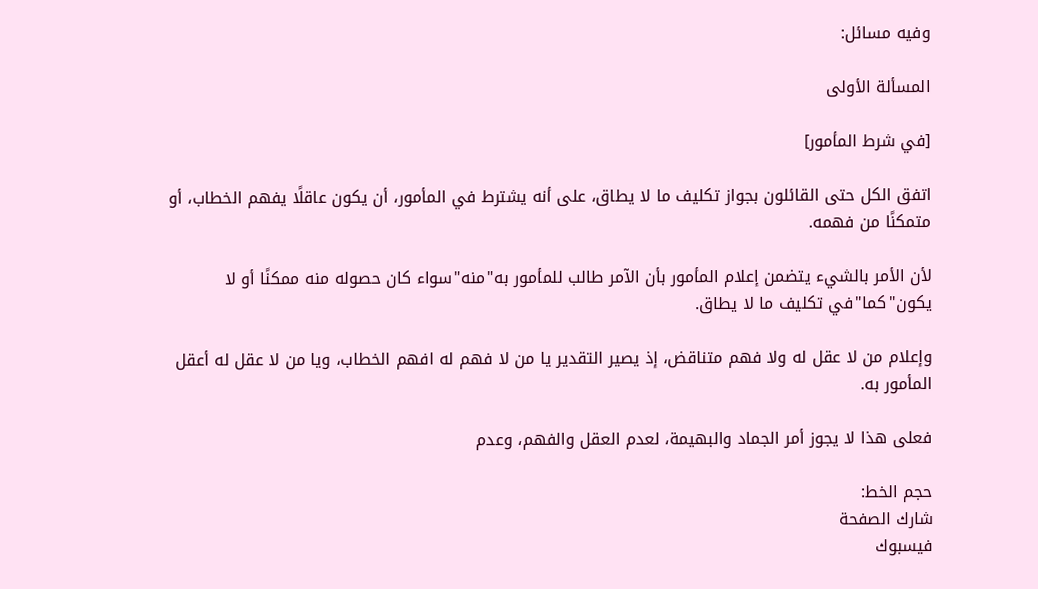وفيه مسائل:

المسألة الأولى

[في شرط المأمور]

اتفق الكل حتى القائلون بجواز تكليف ما لا يطاق، على أنه يشترط في المأمور، أن يكون عاقلًا يفهم الخطاب، أو متمكنًا من فهمه.

لأن الأمر بالشيء يتضمن إعلام المأمور بأن الآمر طالب للمأمور به"منه"سواء كان حصوله منه ممكنًا أو لا يكون"كما"في تكليف ما لا يطاق.

وإعلام من لا عقل له ولا فهم متناقض، إذ يصير التقدير يا من لا فهم له افهم الخطاب، ويا من لا عقل له أعقل المأمور به.

فعلى هذا لا يجوز أمر الجماد والبهيمة، لعدم العقل والفهم، وعدم

حجم الخط:
شارك الصفحة
فيسبوك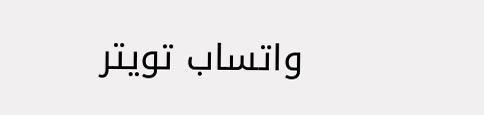واتساب تويتر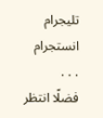تليجرام انستجرام
. . .
فضلًا انتظر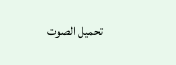تحميل الصوت